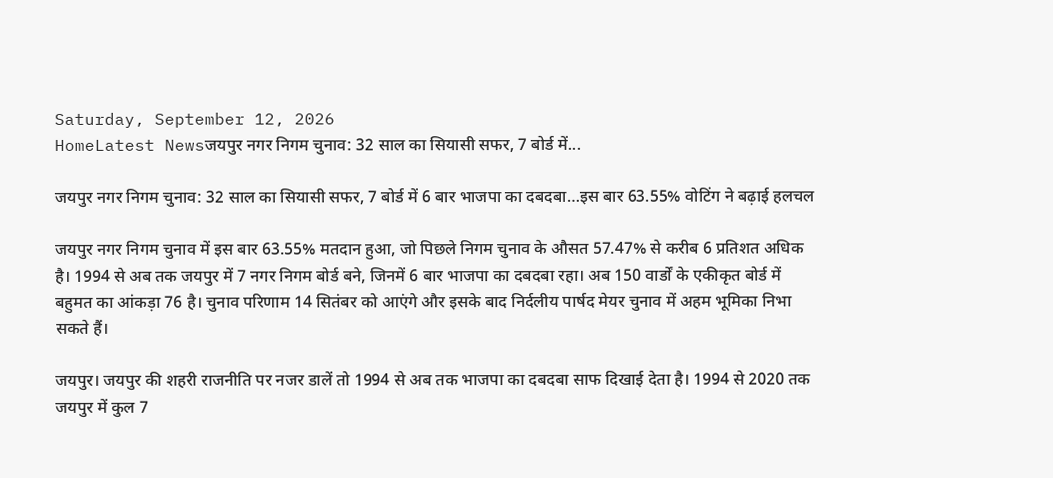Saturday, September 12, 2026
HomeLatest Newsजयपुर नगर निगम चुनाव: 32 साल का सियासी सफर, 7 बोर्ड में...

जयपुर नगर निगम चुनाव: 32 साल का सियासी सफर, 7 बोर्ड में 6 बार भाजपा का दबदबा…इस बार 63.55% वोटिंग ने बढ़ाई हलचल

जयपुर नगर निगम चुनाव में इस बार 63.55% मतदान हुआ, जो पिछले निगम चुनाव के औसत 57.47% से करीब 6 प्रतिशत अधिक है। 1994 से अब तक जयपुर में 7 नगर निगम बोर्ड बने, जिनमें 6 बार भाजपा का दबदबा रहा। अब 150 वार्डों के एकीकृत बोर्ड में बहुमत का आंकड़ा 76 है। चुनाव परिणाम 14 सितंबर को आएंगे और इसके बाद निर्दलीय पार्षद मेयर चुनाव में अहम भूमिका निभा सकते हैं।

जयपुर। जयपुर की शहरी राजनीति पर नजर डालें तो 1994 से अब तक भाजपा का दबदबा साफ दिखाई देता है। 1994 से 2020 तक जयपुर में कुल 7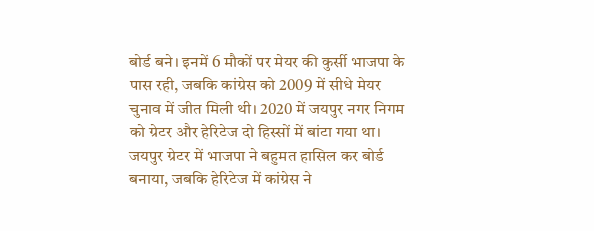बोर्ड बने। इनमें 6 मौकों पर मेयर की कुर्सी भाजपा के पास रही, जबकि कांग्रेस को 2009 में सीधे मेयर चुनाव में जीत मिली थी। 2020 में जयपुर नगर निगम को ग्रेटर और हेरिटेज दो हिस्सों में बांटा गया था। जयपुर ग्रेटर में भाजपा ने बहुमत हासिल कर बोर्ड बनाया, जबकि हेरिटेज में कांग्रेस ने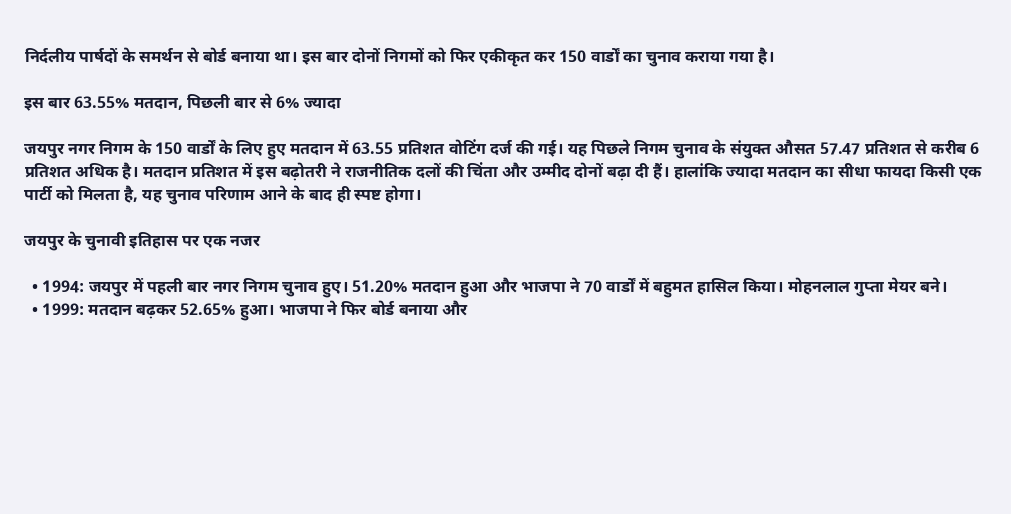निर्दलीय पार्षदों के समर्थन से बोर्ड बनाया था। इस बार दोनों निगमों को फिर एकीकृत कर 150 वार्डों का चुनाव कराया गया है।

इस बार 63.55% मतदान, पिछली बार से 6% ज्यादा

जयपुर नगर निगम के 150 वार्डों के लिए हुए मतदान में 63.55 प्रतिशत वोटिंग दर्ज की गई। यह पिछले निगम चुनाव के संयुक्त औसत 57.47 प्रतिशत से करीब 6 प्रतिशत अधिक है। मतदान प्रतिशत में इस बढ़ोतरी ने राजनीतिक दलों की चिंता और उम्मीद दोनों बढ़ा दी हैं। हालांकि ज्यादा मतदान का सीधा फायदा किसी एक पार्टी को मिलता है, यह चुनाव परिणाम आने के बाद ही स्पष्ट होगा।

जयपुर के चुनावी इतिहास पर एक नजर

  • 1994: जयपुर में पहली बार नगर निगम चुनाव हुए। 51.20% मतदान हुआ और भाजपा ने 70 वार्डों में बहुमत हासिल किया। मोहनलाल गुप्ता मेयर बने।
  • 1999: मतदान बढ़कर 52.65% हुआ। भाजपा ने फिर बोर्ड बनाया और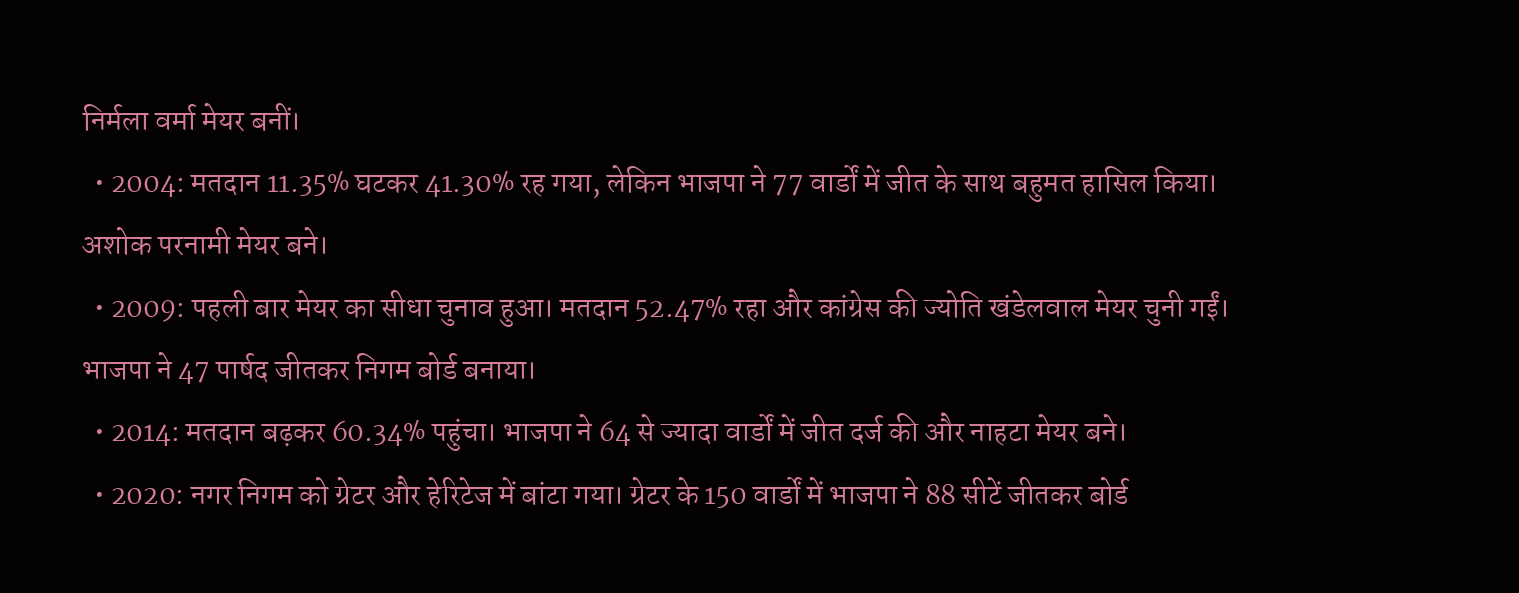निर्मला वर्मा मेयर बनीं।
  • 2004: मतदान 11.35% घटकर 41.30% रह गया, लेकिन भाजपा ने 77 वार्डों में जीत के साथ बहुमत हासिल किया। अशोक परनामी मेयर बने।
  • 2009: पहली बार मेयर का सीधा चुनाव हुआ। मतदान 52.47% रहा और कांग्रेस की ज्योति खंडेलवाल मेयर चुनी गईं। भाजपा ने 47 पार्षद जीतकर निगम बोर्ड बनाया।
  • 2014: मतदान बढ़कर 60.34% पहुंचा। भाजपा ने 64 से ज्यादा वार्डों में जीत दर्ज की और नाहटा मेयर बने।
  • 2020: नगर निगम को ग्रेटर और हेरिटेज में बांटा गया। ग्रेटर के 150 वार्डों में भाजपा ने 88 सीटें जीतकर बोर्ड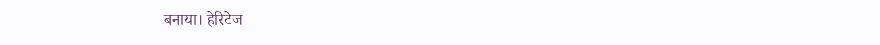बनाया। हेरिटेज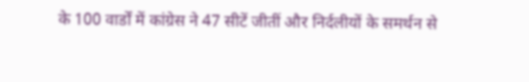के 100 वार्डों में कांग्रेस ने 47 सीटें जीतीं और निर्दलीयों के समर्थन से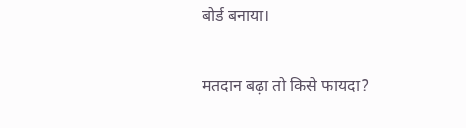बोर्ड बनाया।

मतदान बढ़ा तो किसे फायदा?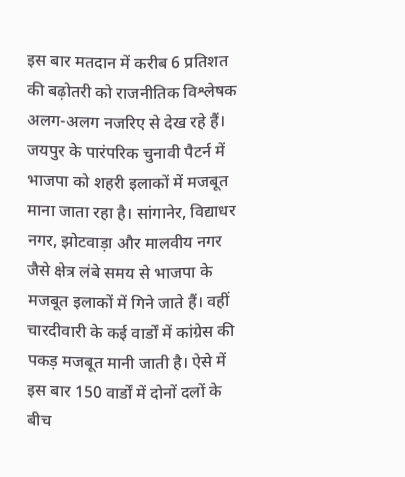इस बार मतदान में करीब 6 प्रतिशत की बढ़ोतरी को राजनीतिक विश्लेषक अलग-अलग नजरिए से देख रहे हैं। जयपुर के पारंपरिक चुनावी पैटर्न में भाजपा को शहरी इलाकों में मजबूत माना जाता रहा है। सांगानेर, विद्याधर नगर, झोटवाड़ा और मालवीय नगर जैसे क्षेत्र लंबे समय से भाजपा के मजबूत इलाकों में गिने जाते हैं। वहीं चारदीवारी के कई वार्डों में कांग्रेस की पकड़ मजबूत मानी जाती है। ऐसे में इस बार 150 वार्डों में दोनों दलों के बीच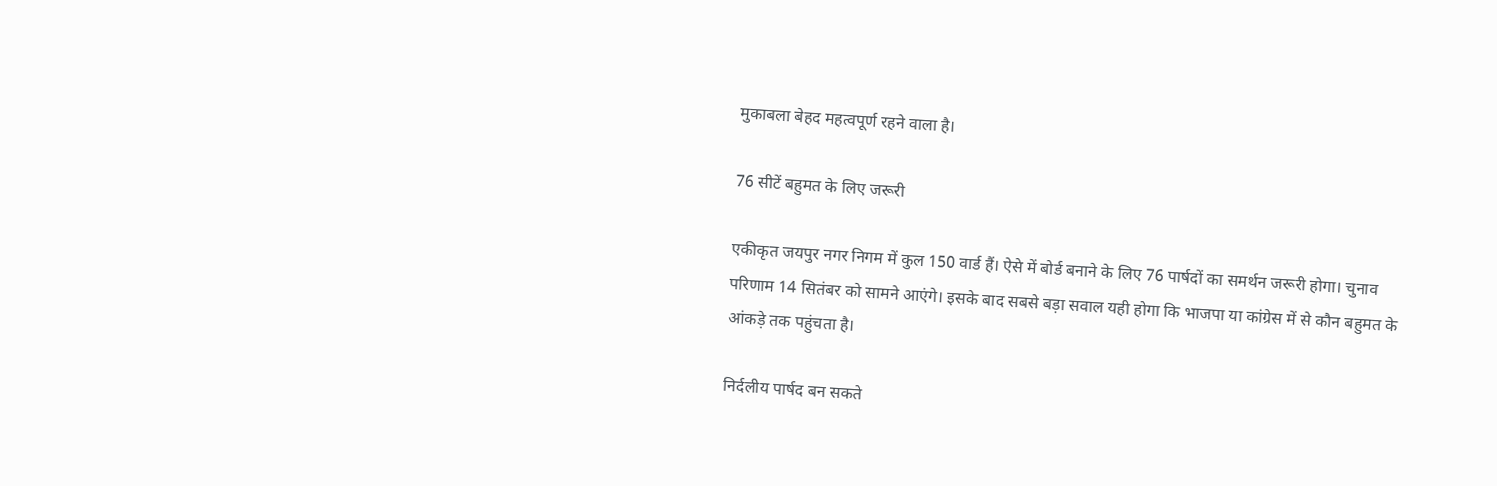मुकाबला बेहद महत्वपूर्ण रहने वाला है।

76 सीटें बहुमत के लिए जरूरी

एकीकृत जयपुर नगर निगम में कुल 150 वार्ड हैं। ऐसे में बोर्ड बनाने के लिए 76 पार्षदों का समर्थन जरूरी होगा। चुनाव परिणाम 14 सितंबर को सामने आएंगे। इसके बाद सबसे बड़ा सवाल यही होगा कि भाजपा या कांग्रेस में से कौन बहुमत के आंकड़े तक पहुंचता है।

निर्दलीय पार्षद बन सकते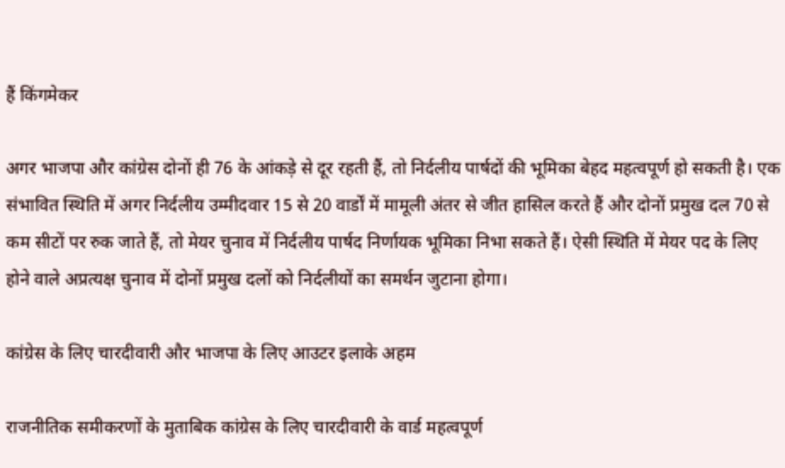हैं किंगमेकर

अगर भाजपा और कांग्रेस दोनों ही 76 के आंकड़े से दूर रहती हैं, तो निर्दलीय पार्षदों की भूमिका बेहद महत्वपूर्ण हो सकती है। एक संभावित स्थिति में अगर निर्दलीय उम्मीदवार 15 से 20 वार्डों में मामूली अंतर से जीत हासिल करते हैं और दोनों प्रमुख दल 70 से कम सीटों पर रुक जाते हैं, तो मेयर चुनाव में निर्दलीय पार्षद निर्णायक भूमिका निभा सकते हैं। ऐसी स्थिति में मेयर पद के लिए होने वाले अप्रत्यक्ष चुनाव में दोनों प्रमुख दलों को निर्दलीयों का समर्थन जुटाना होगा।

कांग्रेस के लिए चारदीवारी और भाजपा के लिए आउटर इलाके अहम

राजनीतिक समीकरणों के मुताबिक कांग्रेस के लिए चारदीवारी के वार्ड महत्वपूर्ण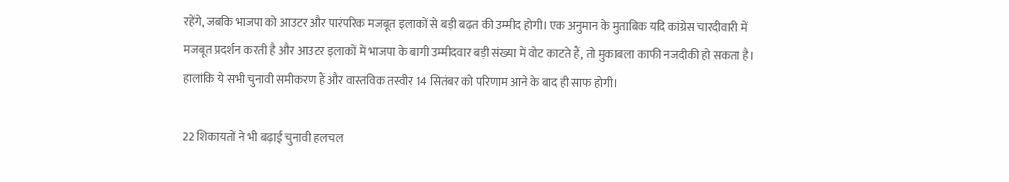रहेंगे, जबकि भाजपा को आउटर और पारंपरिक मजबूत इलाकों से बड़ी बढ़त की उम्मीद होगी। एक अनुमान के मुताबिक यदि कांग्रेस चारदीवारी में मजबूत प्रदर्शन करती है और आउटर इलाकों में भाजपा के बागी उम्मीदवार बड़ी संख्या में वोट काटते हैं, तो मुकाबला काफी नजदीकी हो सकता है। हालांकि ये सभी चुनावी समीकरण हैं और वास्तविक तस्वीर 14 सितंबर को परिणाम आने के बाद ही साफ होगी।

22 शिकायतों ने भी बढ़ाई चुनावी हलचल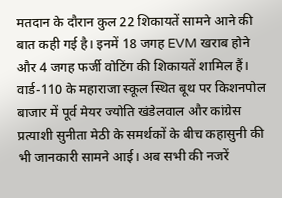मतदान के दौरान कुल 22 शिकायतें सामने आने की बात कही गई है। इनमें 18 जगह EVM खराब होने और 4 जगह फर्जी वोटिंग की शिकायतें शामिल हैं। वार्ड-110 के महाराजा स्कूल स्थित बूथ पर किशनपोल बाजार में पूर्व मेयर ज्योति खंडेलवाल और कांग्रेस प्रत्याशी सुनीता मेठी के समर्थकों के बीच कहासुनी की भी जानकारी सामने आई। अब सभी की नजरें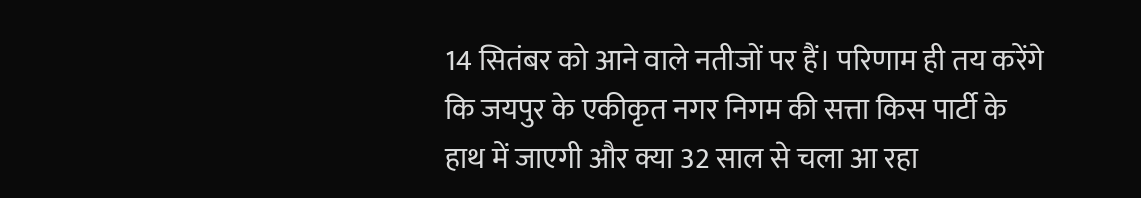14 सितंबर को आने वाले नतीजों पर हैं। परिणाम ही तय करेंगे कि जयपुर के एकीकृत नगर निगम की सत्ता किस पार्टी के हाथ में जाएगी और क्या 32 साल से चला आ रहा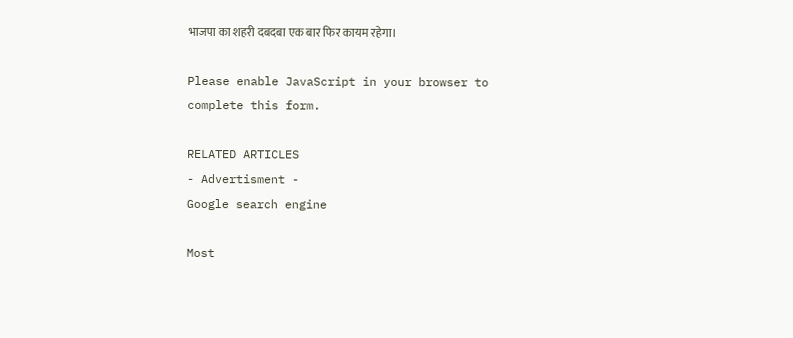भाजपा का शहरी दबदबा एक बार फिर कायम रहेगा।

Please enable JavaScript in your browser to complete this form.

RELATED ARTICLES
- Advertisment -
Google search engine

Most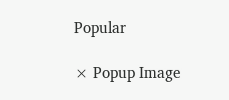Popular

× Popup Image